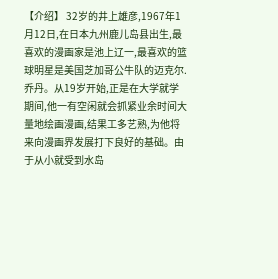【介绍】 32岁的井上雄彦,1967年1月12日,在日本九州鹿儿岛县出生,最喜欢的漫画家是池上辽一,最喜欢的篮球明星是美国芝加哥公牛队的迈克尔.乔丹。从19岁开始,正是在大学就学期间,他一有空闲就会抓紧业余时间大量地绘画漫画,结果工多艺熟,为他将来向漫画界发展打下良好的基础。由于从小就受到水岛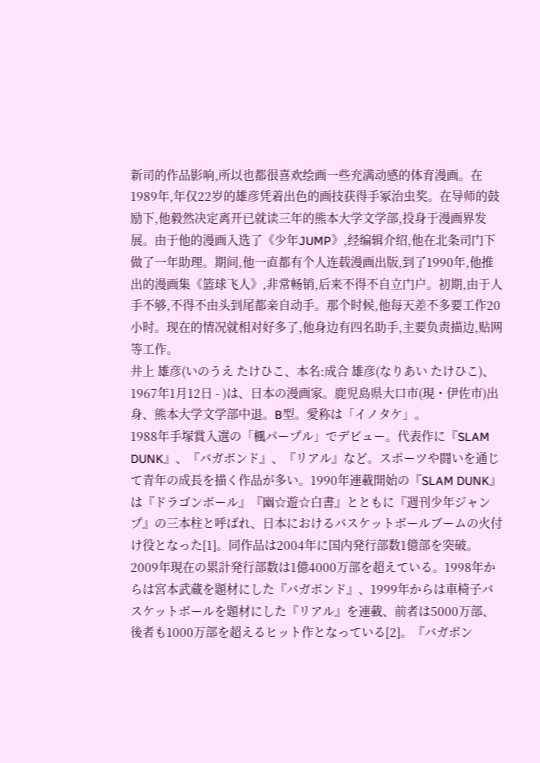新司的作品影响,所以也都很喜欢绘画一些充满动感的体育漫画。在1989年,年仅22岁的雄彦凭着出色的画技获得手冢治虫奖。在导师的鼓励下,他毅然决定离开已就读三年的熊本大学文学部,投身于漫画界发展。由于他的漫画入选了《少年JUMP》,经编辑介绍,他在北条司门下做了一年助理。期间,他一直都有个人连载漫画出版,到了1990年,他推出的漫画集《篮球飞人》,非常畅销,后来不得不自立门户。初期,由于人手不够,不得不由头到尾都亲自动手。那个时候,他每天差不多要工作20小时。现在的情况就相对好多了,他身边有四名助手,主要负责描边,贴网等工作。
井上 雄彦(いのうえ たけひこ、本名:成合 雄彦(なりあい たけひこ)、1967年1月12日 - )は、日本の漫画家。鹿児島県大口市(現・伊佐市)出身、熊本大学文学部中退。B型。愛称は「イノタケ」。
1988年手塚賞入選の「楓パープル」でデビュー。代表作に『SLAM DUNK』、『バガボンド』、『リアル』など。スポーツや闘いを通じて青年の成長を描く作品が多い。1990年連載開始の『SLAM DUNK』は『ドラゴンボール』『幽☆遊☆白書』とともに『週刊少年ジャンプ』の三本柱と呼ばれ、日本におけるバスケットボールブームの火付け役となった[1]。同作品は2004年に国内発行部数1億部を突破。2009年現在の累計発行部数は1億4000万部を超えている。1998年からは宮本武蔵を題材にした『バガボンド』、1999年からは車椅子バスケットボールを題材にした『リアル』を連載、前者は5000万部、後者も1000万部を超えるヒット作となっている[2]。『バガボン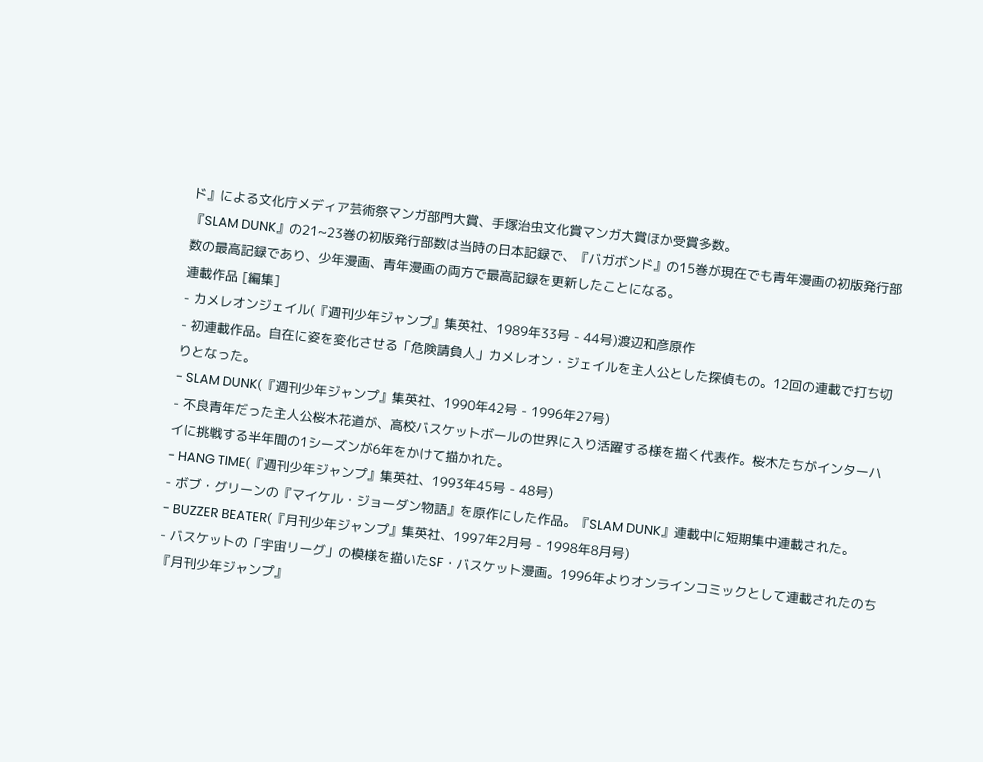ド』による文化庁メディア芸術祭マンガ部門大賞、手塚治虫文化賞マンガ大賞ほか受賞多数。
『SLAM DUNK』の21~23巻の初版発行部数は当時の日本記録で、『バガボンド』の15巻が現在でも青年漫画の初版発行部数の最高記録であり、少年漫画、青年漫画の両方で最高記録を更新したことになる。
連載作品 [編集]
- カメレオンジェイル(『週刊少年ジャンプ』集英社、1989年33号 - 44号)渡辺和彦原作
- 初連載作品。自在に姿を変化させる「危険請負人」カメレオン・ジェイルを主人公とした探偵もの。12回の連載で打ち切りとなった。
- SLAM DUNK(『週刊少年ジャンプ』集英社、1990年42号 - 1996年27号)
- 不良青年だった主人公桜木花道が、高校バスケットボールの世界に入り活躍する様を描く代表作。桜木たちがインターハイに挑戦する半年間の1シーズンが6年をかけて描かれた。
- HANG TIME(『週刊少年ジャンプ』集英社、1993年45号 - 48号)
- ボブ・グリーンの『マイケル・ジョーダン物語』を原作にした作品。『SLAM DUNK』連載中に短期集中連載された。
- BUZZER BEATER(『月刊少年ジャンプ』集英社、1997年2月号 - 1998年8月号)
- バスケットの「宇宙リーグ」の模様を描いたSF・バスケット漫画。1996年よりオンラインコミックとして連載されたのち『月刊少年ジャンプ』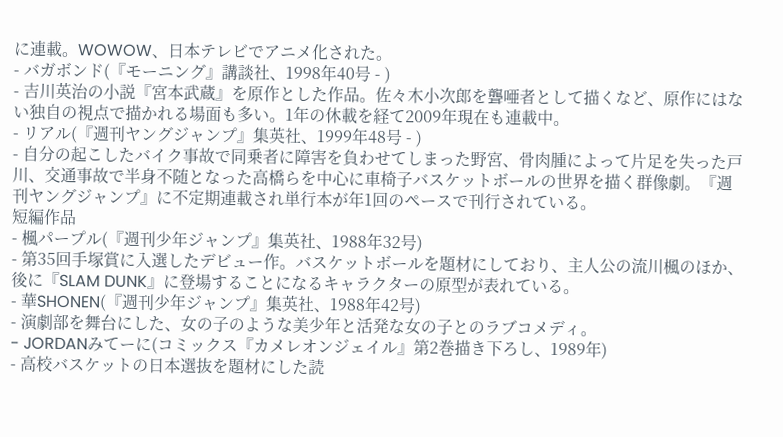に連載。WOWOW、日本テレビでアニメ化された。
- バガボンド(『モーニング』講談社、1998年40号 - )
- 吉川英治の小説『宮本武蔵』を原作とした作品。佐々木小次郎を聾唖者として描くなど、原作にはない独自の視点で描かれる場面も多い。1年の休載を経て2009年現在も連載中。
- リアル(『週刊ヤングジャンプ』集英社、1999年48号 - )
- 自分の起こしたバイク事故で同乗者に障害を負わせてしまった野宮、骨肉腫によって片足を失った戸川、交通事故で半身不随となった高橋らを中心に車椅子バスケットボールの世界を描く群像劇。『週刊ヤングジャンプ』に不定期連載され単行本が年1回のペースで刊行されている。
短編作品
- 楓パープル(『週刊少年ジャンプ』集英社、1988年32号)
- 第35回手塚賞に入選したデビュー作。バスケットボールを題材にしており、主人公の流川楓のほか、後に『SLAM DUNK』に登場することになるキャラクターの原型が表れている。
- 華SHONEN(『週刊少年ジャンプ』集英社、1988年42号)
- 演劇部を舞台にした、女の子のような美少年と活発な女の子とのラブコメディ。
- JORDANみてーに(コミックス『カメレオンジェイル』第2巻描き下ろし、1989年)
- 高校バスケットの日本選抜を題材にした読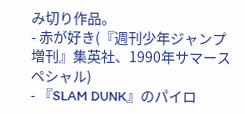み切り作品。
- 赤が好き(『週刊少年ジャンプ増刊』集英社、1990年サマースペシャル)
- 『SLAM DUNK』のパイロ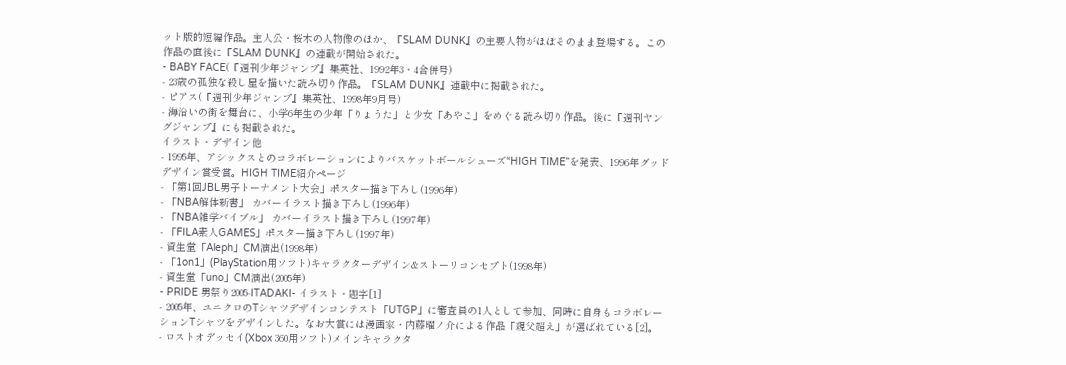ット版的短編作品。主人公・桜木の人物像のほか、『SLAM DUNK』の主要人物がほぼそのまま登場する。この作品の直後に『SLAM DUNK』の連載が開始された。
- BABY FACE(『週刊少年ジャンプ』集英社、1992年3・4合併号)
- 23歳の孤独な殺し屋を描いた読み切り作品。『SLAM DUNK』連載中に掲載された。
- ピアス(『週刊少年ジャンプ』集英社、1998年9月号)
- 海沿いの街を舞台に、小学6年生の少年「りょうた」と少女「あやこ」をめぐる読み切り作品。後に『週刊ヤングジャンプ』にも掲載された。
イラスト・デザイン他
- 1995年、アシックスとのコラボレーションによりバスケットボールシューズ“HIGH TIME”を発表、1996年グッドデザイン賞受賞。HIGH TIME紹介ページ
- 「第1回JBL男子トーナメント大会」ポスター描き下ろし(1996年)
- 「NBA解体新書」 カバーイラスト描き下ろし(1996年)
- 「NBA雑学バイブル」 カバーイラスト描き下ろし(1997年)
- 「FILA素人GAMES」ポスター描き下ろし(1997年)
- 資生堂「Aleph」CM演出(1998年)
- 「1on1」(PlayStation用ソフト)キャラクターデザイン&ストーリコンセプト(1998年)
- 資生堂「uno」CM演出(2005年)
- PRIDE 男祭り2005-ITADAKI- イラスト・題字[1]
- 2005年、ユニクロのTシャツデザインコンテスト「UTGP」に審査員の1人として参加、同時に自身もコラボレーションTシャツをデザインした。なお大賞には漫画家・内藤曜ノ介による作品「親父超え」が選ばれている[2]。
- ロストオデッセイ(Xbox 360用ソフト)メインキャラクタ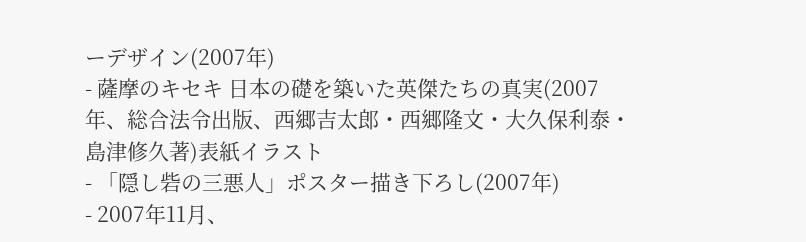ーデザイン(2007年)
- 薩摩のキセキ 日本の礎を築いた英傑たちの真実(2007年、総合法令出版、西郷吉太郎・西郷隆文・大久保利泰・島津修久著)表紙イラスト
- 「隠し砦の三悪人」ポスター描き下ろし(2007年)
- 2007年11月、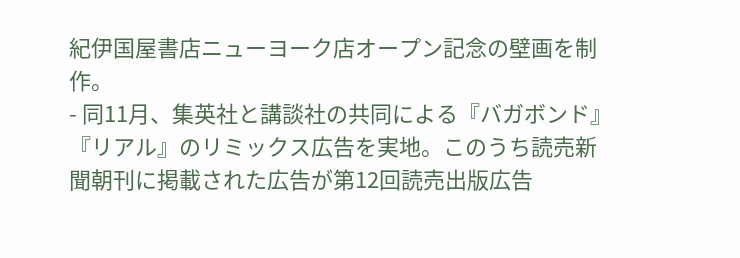紀伊国屋書店ニューヨーク店オープン記念の壁画を制作。
- 同11月、集英社と講談社の共同による『バガボンド』『リアル』のリミックス広告を実地。このうち読売新聞朝刊に掲載された広告が第12回読売出版広告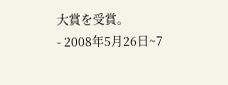大賞を受賞。
- 2008年5月26日~7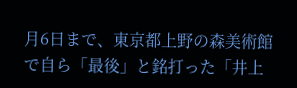月6日まで、東京都上野の森美術館で自ら「最後」と銘打った「井上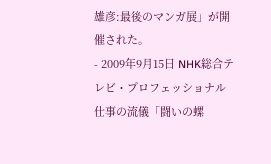雄彦:最後のマンガ展」が開催された。
- 2009年9月15日 NHK総合テレビ・プロフェッショナル 仕事の流儀「闘いの螺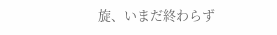旋、いまだ終わらず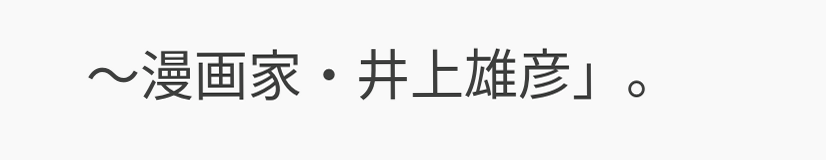〜漫画家・井上雄彦」。